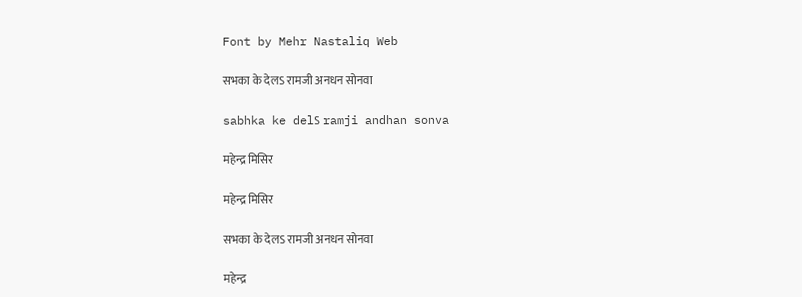Font by Mehr Nastaliq Web

सभका के देलऽ रामजी अनधन सोनवा

sabhka ke delऽ ramji andhan sonva

महेन्द्र मिसिर

महेन्द्र मिसिर

सभका के देलऽ रामजी अनधन सोनवा

महेन्द्र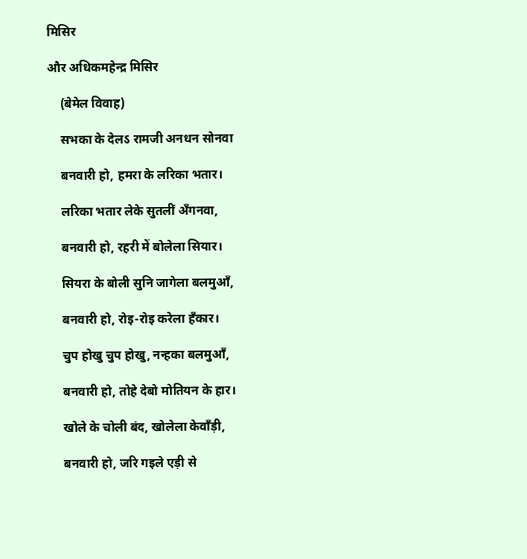मिसिर

और अधिकमहेन्द्र मिसिर

    (बेमेल विवाह)

    सभका के देलऽ रामजी अनधन सोनवा

    बनवारी हो, हमरा के लरिका भतार।

    लरिका भतार लेके सुतलीं अँगनवा,

    बनवारी हो, रहरी में बोलेला सियार।

    सियरा के बोली सुनि जागेला बलमुआँ,

    बनवारी हो, रोइ-रोइ करेला हँकार।

    चुप होखु चुप होखु, नन्हका बलमुआँ,

    बनवारी हो, तोहे देबो मोतियन के हार।

    खोले के चोली बंद, खोलेला केवाँड़ी,

    बनवारी हो, जरि गइले एड़ी से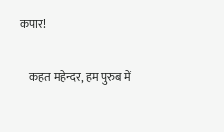कपार!

    कहत महेन्दर, हम पुरुब में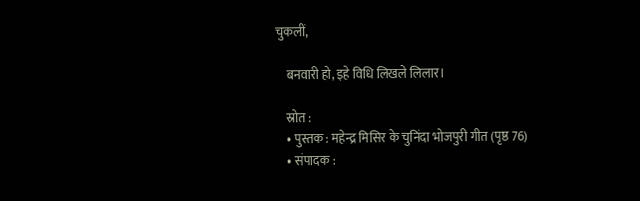चुकलीं,

    बनवारी हो, इहे विधि लिखले लिलार।

    स्रोत :
    • पुस्तक : महेन्द्र मिसिर के चुनिंदा भोजपुरी गीत (पृष्ठ 76)
    • संपादक :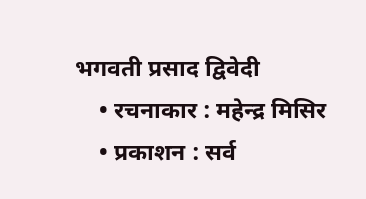भगवती प्रसाद द्विवेदी
    • रचनाकार : महेन्द्र मिसिर
    • प्रकाशन : सर्व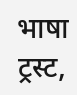भाषा ट्रस्ट,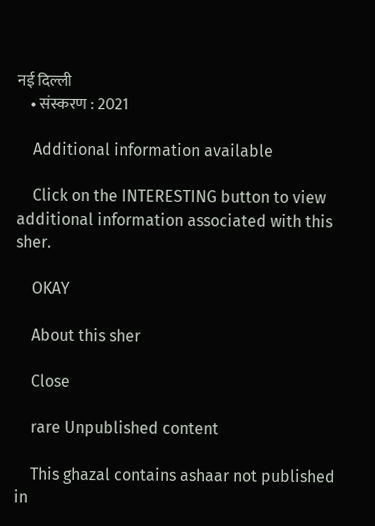नई दिल्ली
    • संस्करण : 2021

    Additional information available

    Click on the INTERESTING button to view additional information associated with this sher.

    OKAY

    About this sher

    Close

    rare Unpublished content

    This ghazal contains ashaar not published in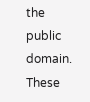the public domain. These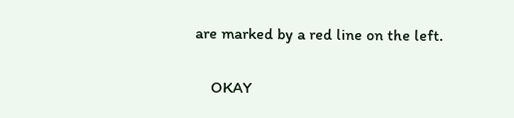are marked by a red line on the left.

    OKAY